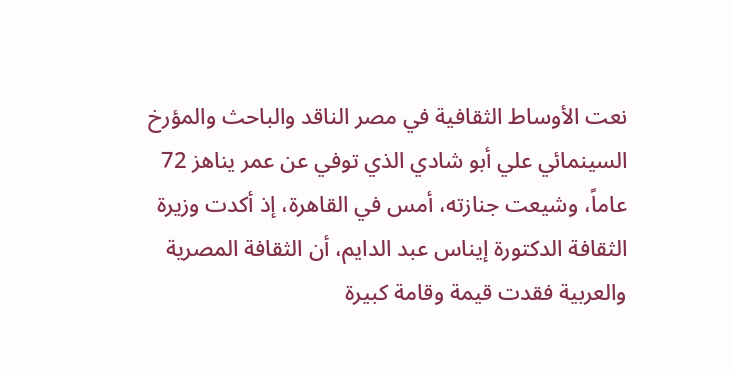نعت الأوساط الثقافية في مصر الناقد والباحث والمؤرخ السينمائي علي أبو شادي الذي توفي عن عمر يناهز 72 عاماً، وشيعت جنازته، أمس في القاهرة، إذ أكدت وزيرة الثقافة الدكتورة إيناس عبد الدايم، أن الثقافة المصرية والعربية فقدت قيمة وقامة كبيرة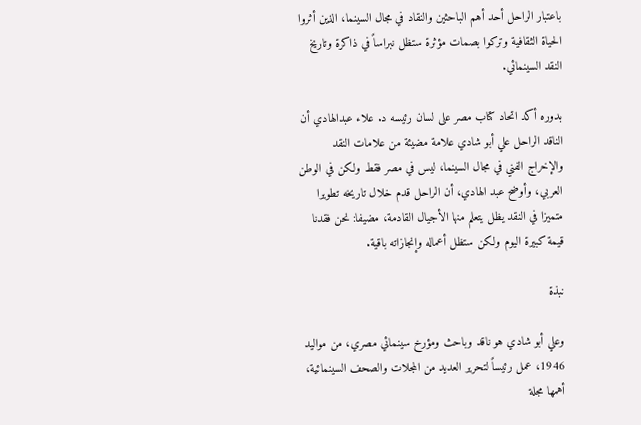باعتبار الراحل أحد أهم الباحثين والنقاد في مجال السينما، الذين أثروا الحياة الثقافية وتركوا بصمات مؤثرة ستظل نبراساً في ذاكرة وتاريخ النقد السينمائي.

بدوره أكد اتحاد كتاب مصر على لسان رئيسه د. علاء عبدالهادي أن الناقد الراحل علي أبو شادي علامة مضيئة من علامات النقد والإخراج الفني في مجال السينما، ليس في مصر فقط ولكن في الوطن العربي، وأوضح عبد الهادي، أن الراحل قدم خلال تاريخه تطويرا متميزا في النقد يظل يتعلم منها الأجيال القادمة، مضيفا: نحن فقدنا قيمة كبيرة اليوم ولكن ستظل أعماله وإنجازاته باقية.

نبذة

وعلي أبو شادي هو ناقد وباحث ومؤرخ سينمائي مصري، من مواليد 1946، عمل رئيساً لتحرير العديد من المجلات والصحف السينمائية، أهمها مجلة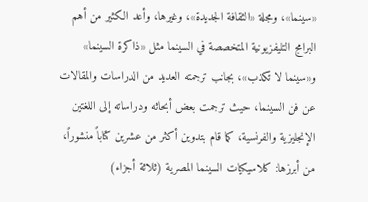«سينما»، ومجلة «الثقافة الجديدة»، وغيرها، وأعد الكثير من أهم البرامج التليفزيونية المتخصصة في السينما مثل «ذاكرة السينما» و«سينما لا تكذب»، بجانب ترجمته العديد من الدراسات والمقالات عن فن السينما، حيث ترجمت بعض أبحاثه ودراساته إلى اللغتين الإنجليزية والفرنسية، كما قام بتدوين أكثر من عشرين كتاباً منشوراً، من أبرزها: كلاسيكيات السينما المصرية (ثلاثة أجزاء)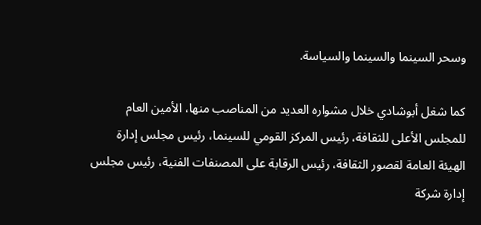وسحر السينما والسينما والسياسة.

كما شغل أبوشادي خلال مشواره العديد من المناصب منها، الأمين العام للمجلس الأعلى للثقافة، رئيس المركز القومي للسينما، رئيس مجلس إدارة الهيئة العامة لقصور الثقافة، رئيس الرقابة على المصنفات الفنية، رئيس مجلس إدارة شركة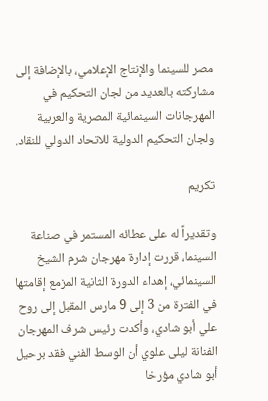مصر للسينما والإنتاج الإعلامي، بالإضافة إلى مشاركته بالعديد من لجان التحكيم في المهرجانات السينمائية المصرية والعربية ولجان التحكيم الدولية للاتحاد الدولي للنقاد.

تكريم

وتقديراً له على عطائه المستمر في صناعة السينما، قررت إدارة مهرجان شرم الشيخ السينمائي، إهداء الدورة الثانية المزمع إقامتها في الفترة من 3 إلى 9 مارس المقبل إلى روح علي أبو شادي، وأكدت رئيس شرف المهرجان الفنانة ليلى علوي أن الوسط الفني فقد برحيل أبو شادي مؤرخا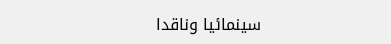سينمائيا وناقدا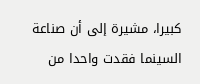كبيرا، مشيرة إلى أن صناعة السينما فقدت واحدا من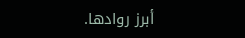أبرز روادها.